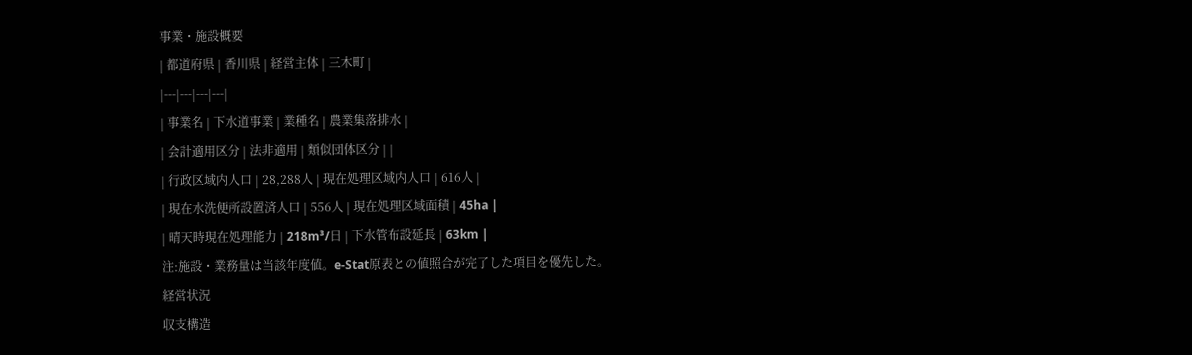事業・施設概要
| 都道府県 | 香川県 | 経営主体 | 三木町 |
|---|---|---|---|
| 事業名 | 下水道事業 | 業種名 | 農業集落排水 |
| 会計適用区分 | 法非適用 | 類似団体区分 | |
| 行政区域内人口 | 28,288人 | 現在処理区域内人口 | 616人 |
| 現在水洗便所設置済人口 | 556人 | 現在処理区域面積 | 45ha |
| 晴天時現在処理能力 | 218m³/日 | 下水管布設延長 | 63km |
注:施設・業務量は当該年度値。e-Stat原表との値照合が完了した項目を優先した。
経営状況
収支構造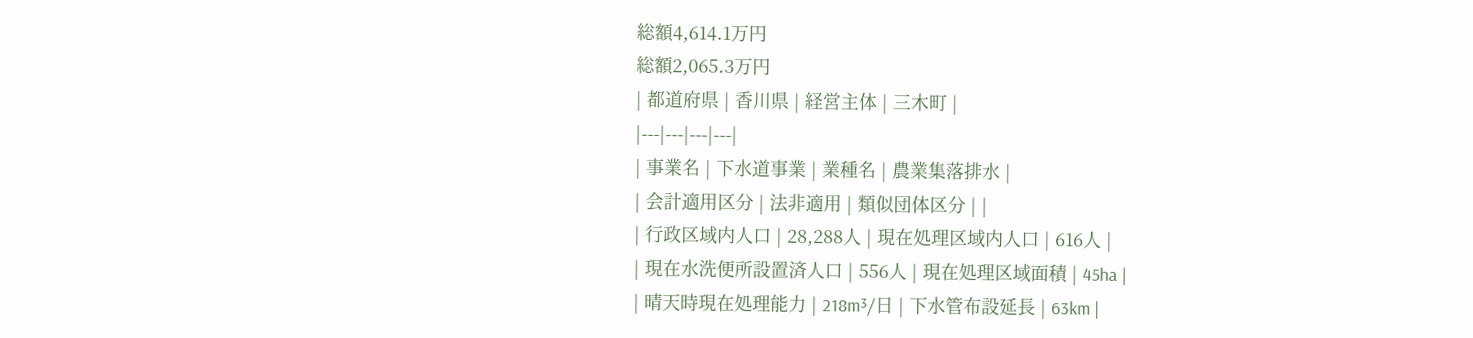総額4,614.1万円
総額2,065.3万円
| 都道府県 | 香川県 | 経営主体 | 三木町 |
|---|---|---|---|
| 事業名 | 下水道事業 | 業種名 | 農業集落排水 |
| 会計適用区分 | 法非適用 | 類似団体区分 | |
| 行政区域内人口 | 28,288人 | 現在処理区域内人口 | 616人 |
| 現在水洗便所設置済人口 | 556人 | 現在処理区域面積 | 45ha |
| 晴天時現在処理能力 | 218m³/日 | 下水管布設延長 | 63km |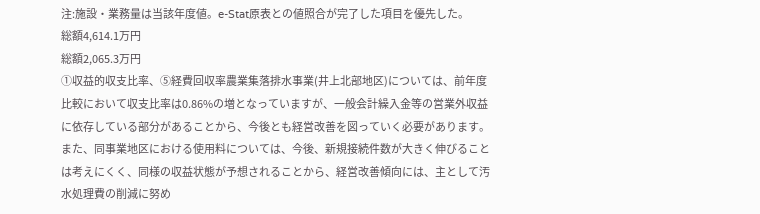注:施設・業務量は当該年度値。e-Stat原表との値照合が完了した項目を優先した。
総額4,614.1万円
総額2,065.3万円
①収益的収支比率、⑤経費回収率農業集落排水事業(井上北部地区)については、前年度比較において収支比率は0.86%の増となっていますが、一般会計繰入金等の営業外収益に依存している部分があることから、今後とも経営改善を図っていく必要があります。また、同事業地区における使用料については、今後、新規接続件数が大きく伸びることは考えにくく、同様の収益状態が予想されることから、経営改善傾向には、主として汚水処理費の削減に努め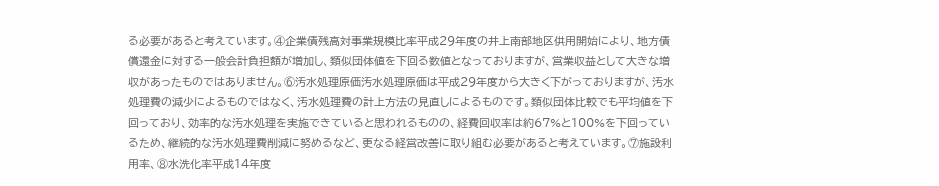る必要があると考えています。④企業債残高対事業規模比率平成29年度の井上南部地区供用開始により、地方債償還金に対する一般会計負担額が増加し、類似団体値を下回る数値となっておりますが、営業収益として大きな増収があったものではありません。⑥汚水処理原価汚水処理原価は平成29年度から大きく下がっておりますが、汚水処理費の減少によるものではなく、汚水処理費の計上方法の見直しによるものです。類似団体比較でも平均値を下回っており、効率的な汚水処理を実施できていると思われるものの、経費回収率は約67%と100%を下回っているため、継続的な汚水処理費削減に努めるなど、更なる経営改善に取り組む必要があると考えています。⑦施設利用率、⑧水洗化率平成14年度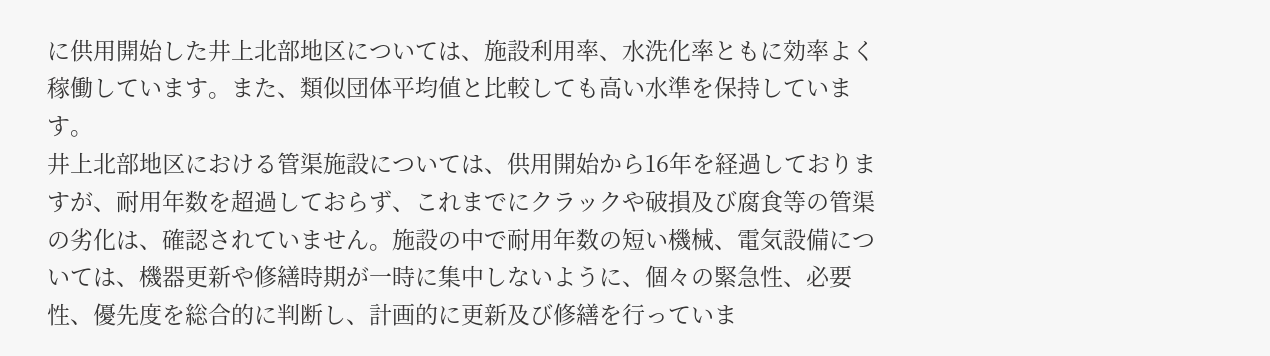に供用開始した井上北部地区については、施設利用率、水洗化率ともに効率よく稼働しています。また、類似団体平均値と比較しても高い水準を保持しています。
井上北部地区における管渠施設については、供用開始から16年を経過しておりますが、耐用年数を超過しておらず、これまでにクラックや破損及び腐食等の管渠の劣化は、確認されていません。施設の中で耐用年数の短い機械、電気設備については、機器更新や修繕時期が一時に集中しないように、個々の緊急性、必要性、優先度を総合的に判断し、計画的に更新及び修繕を行っていま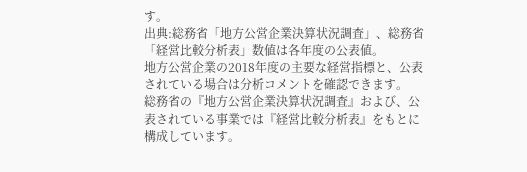す。
出典:総務省「地方公営企業決算状況調査」、総務省「経営比較分析表」数値は各年度の公表値。
地方公営企業の2018年度の主要な経営指標と、公表されている場合は分析コメントを確認できます。
総務省の『地方公営企業決算状況調査』および、公表されている事業では『経営比較分析表』をもとに構成しています。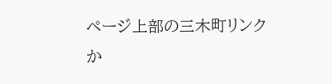ページ上部の三木町リンクか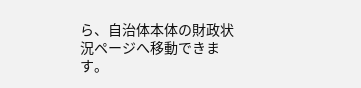ら、自治体本体の財政状況ページへ移動できます。